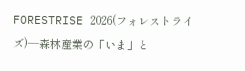FORESTRISE 2026(フォレストライズ)—森林産業の「いま」と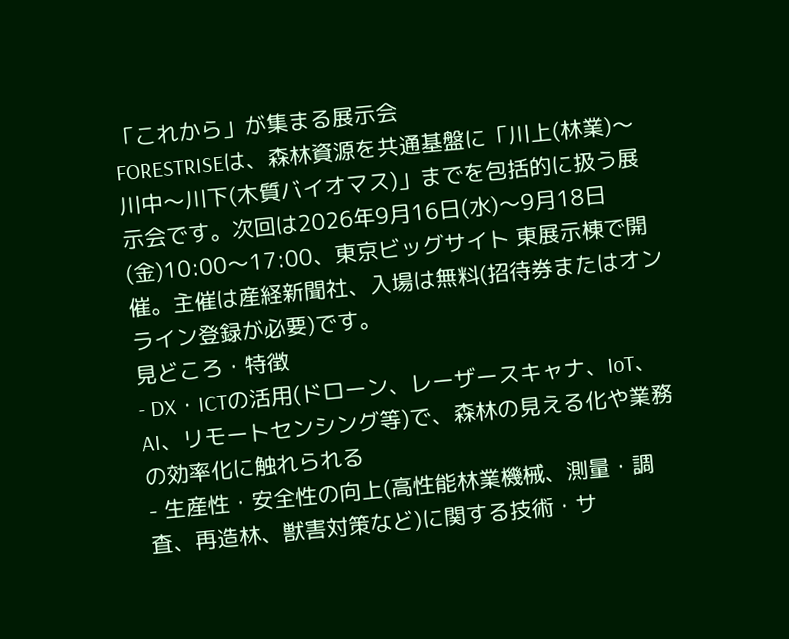「これから」が集まる展示会
FORESTRISEは、森林資源を共通基盤に「川上(林業)〜川中〜川下(木質バイオマス)」までを包括的に扱う展示会です。次回は2026年9月16日(水)〜9月18日(金)10:00〜17:00、東京ビッグサイト 東展示棟で開催。主催は産経新聞社、入場は無料(招待券またはオンライン登録が必要)です。
見どころ・特徴
- DX・ICTの活用(ドローン、レーザースキャナ、IoT、AI、リモートセンシング等)で、森林の見える化や業務の効率化に触れられる
- 生産性・安全性の向上(高性能林業機械、測量・調査、再造林、獣害対策など)に関する技術・サ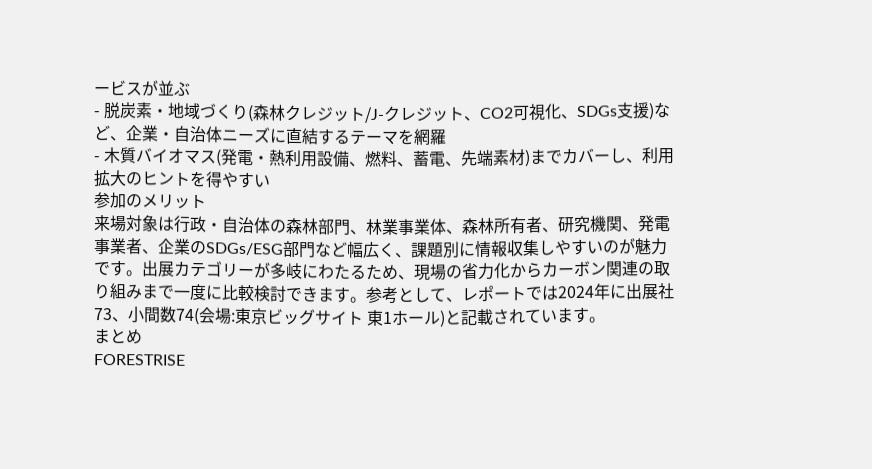ービスが並ぶ
- 脱炭素・地域づくり(森林クレジット/J-クレジット、CO2可視化、SDGs支援)など、企業・自治体ニーズに直結するテーマを網羅
- 木質バイオマス(発電・熱利用設備、燃料、蓄電、先端素材)までカバーし、利用拡大のヒントを得やすい
参加のメリット
来場対象は行政・自治体の森林部門、林業事業体、森林所有者、研究機関、発電事業者、企業のSDGs/ESG部門など幅広く、課題別に情報収集しやすいのが魅力です。出展カテゴリーが多岐にわたるため、現場の省力化からカーボン関連の取り組みまで一度に比較検討できます。参考として、レポートでは2024年に出展社73、小間数74(会場:東京ビッグサイト 東1ホール)と記載されています。
まとめ
FORESTRISE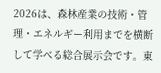2026は、森林産業の技術・管理・エネルギー利用までを横断して学べる総合展示会です。東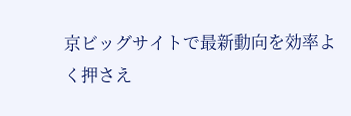京ビッグサイトで最新動向を効率よく押さえ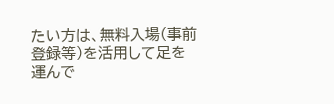たい方は、無料入場(事前登録等)を活用して足を運んで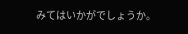みてはいかがでしょうか。